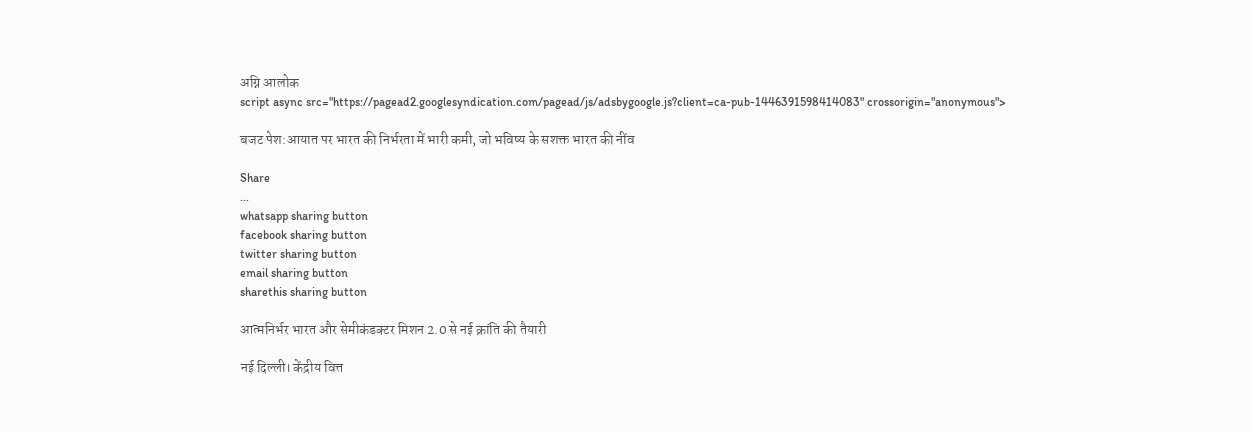अग्नि आलोक
script async src="https://pagead2.googlesyndication.com/pagead/js/adsbygoogle.js?client=ca-pub-1446391598414083" crossorigin="anonymous">

बजट पेश:आयात पर भारत की निर्भरता में भारी कमी, जो भविष्य के सशक्त भारत की नींव

Share
...
whatsapp sharing button
facebook sharing button
twitter sharing button
email sharing button
sharethis sharing button

आत्मनिर्भर भारत और सेमीकंडक्टर मिशन 2.0 से नई क्रांति की तैयारी

नई दिल्ली। केंद्रीय वित्त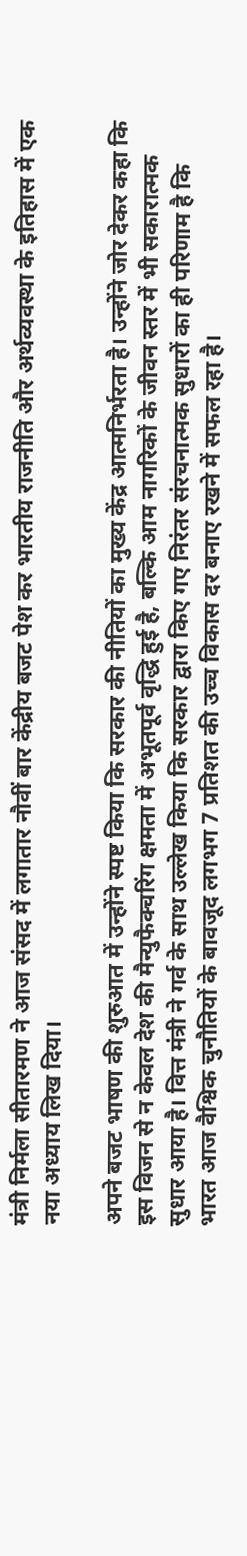मंत्री निर्मला सीतारमण ने आज संसद में लगातार नौवीं बार केंद्रीय बजट पेश कर भारतीय राजनीति और अर्थव्यवस्था के इतिहास में एक नया अध्याय लिख दिया।

अपने बजट भाषण की शुरुआत में उन्होंने स्पष्ट किया कि सरकार की नीतियों का मुख्य केंद्र आत्मनिर्भरता है। उन्होंने जोर देकर कहा कि इस विजन से न केवल देश की मैन्युफैक्चरिंग क्षमता में अभूतपूर्व वृद्धि हुई है, बल्कि आम नागरिकों के जीवन स्तर में भी सकारात्मक सुधार आया है। वित्त मंत्री ने गर्व के साथ उल्लेख किया कि सरकार द्वारा किए गए निरंतर संरचनात्मक सुधारों का ही परिणाम है कि भारत आज वैश्विक चुनौतियों के बावजूद लगभग 7 प्रतिशत की उच्च विकास दर बनाए रखने में सफल रहा है।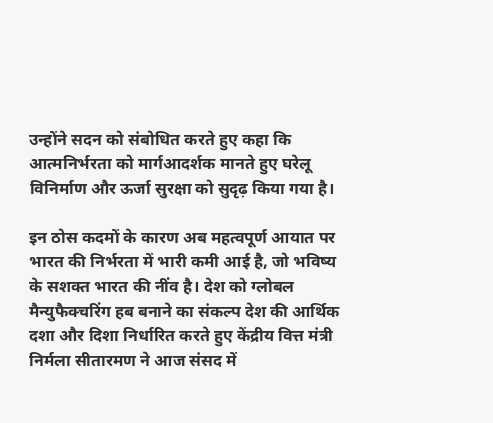उन्होंने सदन को संबोधित करते हुए कहा कि आत्मनिर्भरता को मार्गआदर्शक मानते हुए घरेलू विनिर्माण और ऊर्जा सुरक्षा को सुदृढ़ किया गया है।

इन ठोस कदमों के कारण अब महत्वपूर्ण आयात पर भारत की निर्भरता में भारी कमी आई है, जो भविष्य के सशक्त भारत की नींव है। देश को ग्लोबल मैन्युफैक्चरिंग हब बनाने का संकल्प देश की आर्थिक दशा और दिशा निर्धारित करते हुए केंद्रीय वित्त मंत्री निर्मला सीतारमण ने आज संसद में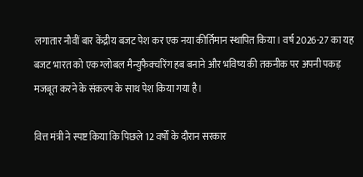लगातार नौवीं बार केंद्रीय बजट पेश कर एक नया कीर्तिमान स्थापित किया। वर्ष 2026-27 का यह बजट भारत को एक ग्लोबल मैन्युफैक्चरिंग हब बनाने और भविष्य की तकनीक पर अपनी पकड़ मजबूत करने के संकल्प के साथ पेश किया गया है।

वित्त मंत्री ने स्पष्ट किया कि पिछले 12 वर्षों के दौरान सरकार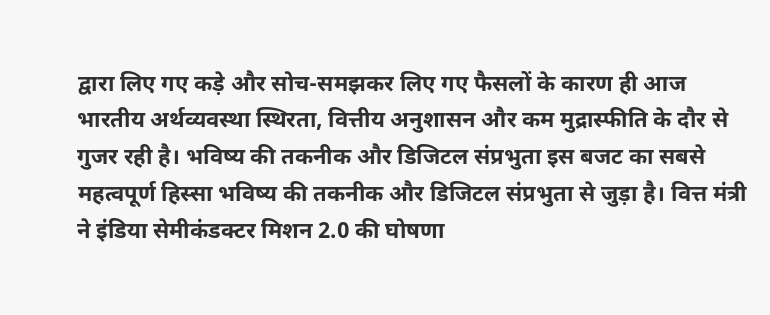द्वारा लिए गए कड़े और सोच-समझकर लिए गए फैसलों के कारण ही आज भारतीय अर्थव्यवस्था स्थिरता, वित्तीय अनुशासन और कम मुद्रास्फीति के दौर से गुजर रही है। भविष्य की तकनीक और डिजिटल संप्रभुता इस बजट का सबसे महत्वपूर्ण हिस्सा भविष्य की तकनीक और डिजिटल संप्रभुता से जुड़ा है। वित्त मंत्री ने इंडिया सेमीकंडक्टर मिशन 2.0 की घोषणा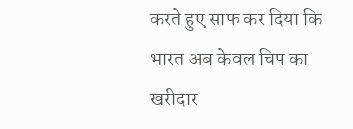करते हुए साफ कर दिया कि भारत अब केवल चिप का खरीदार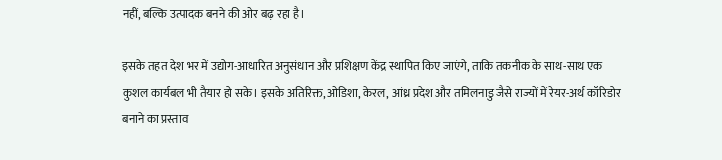नहीं, बल्कि उत्पादक बनने की ओर बढ़ रहा है।

इसके तहत देश भर में उद्योग-आधारित अनुसंधान और प्रशिक्षण केंद्र स्थापित किए जाएंगे, ताकि तकनीक के साथ-साथ एक कुशल कार्यबल भी तैयार हो सके। इसके अतिरिक्त, ओडिशा, केरल, आंध्र प्रदेश और तमिलनाडु जैसे राज्यों में रेयर-अर्थ कॉरिडोर बनाने का प्रस्ताव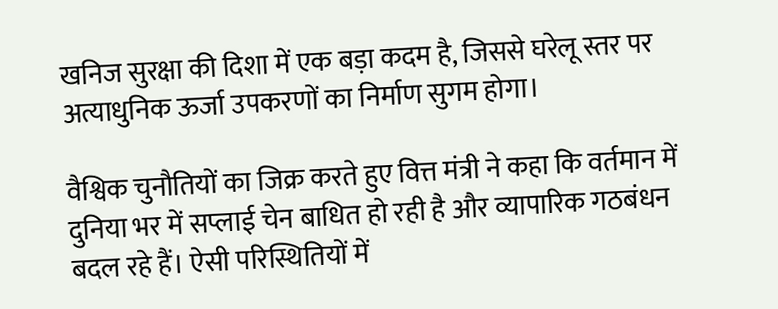खनिज सुरक्षा की दिशा में एक बड़ा कदम है, जिससे घरेलू स्तर पर अत्याधुनिक ऊर्जा उपकरणों का निर्माण सुगम होगा।

वैश्विक चुनौतियों का जिक्र करते हुए वित्त मंत्री ने कहा कि वर्तमान में दुनिया भर में सप्लाई चेन बाधित हो रही है और व्यापारिक गठबंधन बदल रहे हैं। ऐसी परिस्थितियों में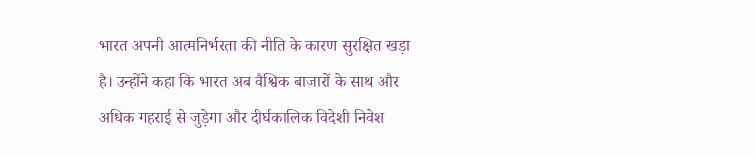भारत अपनी आत्मनिर्भरता की नीति के कारण सुरक्षित खड़ा है। उन्होंने कहा कि भारत अब वैश्विक बाजारों के साथ और अधिक गहराई से जुड़ेगा और दीर्घकालिक विदेशी निवेश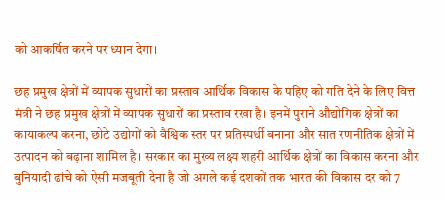को आकर्षित करने पर ध्यान देगा।

छह प्रमुख क्षेत्रों में व्यापक सुधारों का प्रस्ताव आर्थिक विकास के पहिए को गति देने के लिए वित्त मंत्री ने छह प्रमुख क्षेत्रों में व्यापक सुधारों का प्रस्ताव रखा है। इनमें पुराने औद्योगिक क्षेत्रों का कायाकल्प करना, छोटे उद्योगों को वैश्विक स्तर पर प्रतिस्पर्धी बनाना और सात रणनीतिक क्षेत्रों में उत्पादन को बढ़ाना शामिल है। सरकार का मुख्य लक्ष्य शहरी आर्थिक क्षेत्रों का विकास करना और बुनियादी ढांचे को ऐसी मजबूती देना है जो अगले कई दशकों तक भारत की विकास दर को 7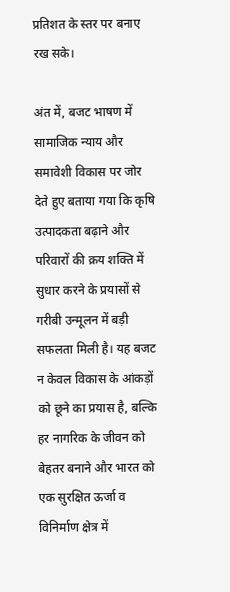प्रतिशत के स्तर पर बनाए रख सके।

अंत में, बजट भाषण में सामाजिक न्याय और समावेशी विकास पर जोर देते हुए बताया गया कि कृषि उत्पादकता बढ़ाने और परिवारों की क्रय शक्ति में सुधार करने के प्रयासों से गरीबी उन्मूलन में बड़ी सफलता मिली है। यह बजट न केवल विकास के आंकड़ों को छूने का प्रयास है, बल्कि हर नागरिक के जीवन को बेहतर बनाने और भारत को एक सुरक्षित ऊर्जा व विनिर्माण क्षेत्र में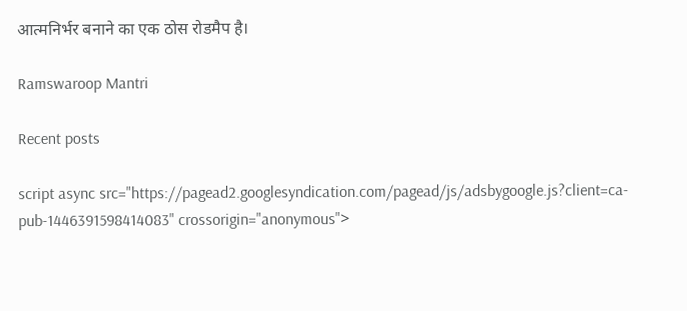आत्मनिर्भर बनाने का एक ठोस रोडमैप है।

Ramswaroop Mantri

Recent posts

script async src="https://pagead2.googlesyndication.com/pagead/js/adsbygoogle.js?client=ca-pub-1446391598414083" crossorigin="anonymous">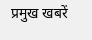प्रमुख खबरें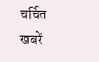चर्चित खबरें